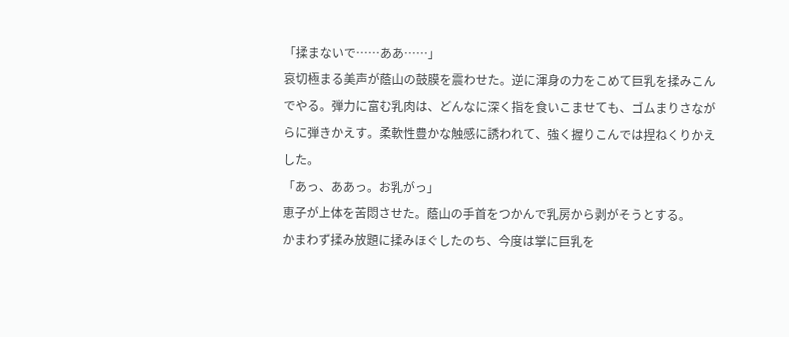「揉まないで……ああ……」
哀切極まる美声が蔭山の鼓膜を震わせた。逆に渾身の力をこめて巨乳を揉みこんでやる。弾力に富む乳肉は、どんなに深く指を食いこませても、ゴムまりさながらに弾きかえす。柔軟性豊かな触感に誘われて、強く握りこんでは捏ねくりかえした。
「あっ、ああっ。お乳がっ」
恵子が上体を苦悶させた。蔭山の手首をつかんで乳房から剥がそうとする。
かまわず揉み放題に揉みほぐしたのち、今度は掌に巨乳を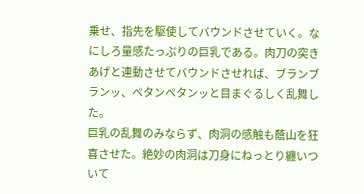乗せ、指先を駆使してバウンドさせていく。なにしろ量感たっぷりの巨乳である。肉刀の突きあげと連動させてバウンドさせれば、ブランブランッ、ペタンペタンッと目まぐるしく乱舞した。
巨乳の乱舞のみならず、肉洞の感触も蔭山を狂喜させた。絶妙の肉洞は刀身にねっとり纏いついて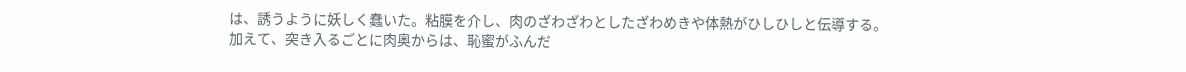は、誘うように妖しく蠢いた。粘膜を介し、肉のざわざわとしたざわめきや体熱がひしひしと伝導する。
加えて、突き入るごとに肉奥からは、恥蜜がふんだ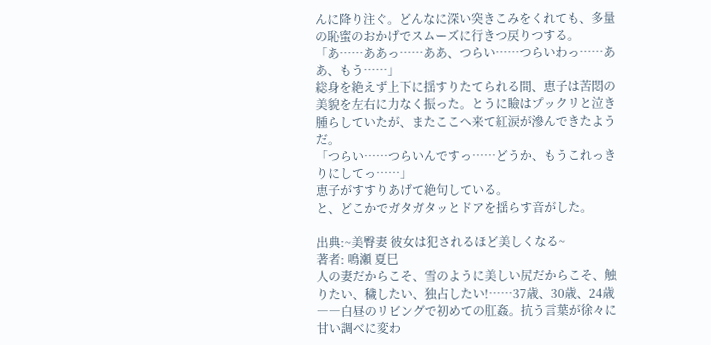んに降り注ぐ。どんなに深い突きこみをくれても、多量の恥蜜のおかげでスムーズに行きつ戻りつする。
「あ……ああっ……ああ、つらい……つらいわっ……ああ、もう……」
総身を絶えず上下に揺すりたてられる間、恵子は苦悶の美貌を左右に力なく振った。とうに瞼はプックリと泣き腫らしていたが、またここへ来て紅涙が滲んできたようだ。
「つらい……つらいんですっ……どうか、もうこれっきりにしてっ……」
恵子がすすりあげて絶句している。
と、どこかでガタガタッとドアを揺らす音がした。

出典:~美臀妻 彼女は犯されるほど美しくなる~
著者: 鳴瀬 夏巳
人の妻だからこそ、雪のように美しい尻だからこそ、触りたい、穢したい、独占したい!……37歳、30歳、24歳――白昼のリビングで初めての肛姦。抗う言葉が徐々に甘い調べに変わ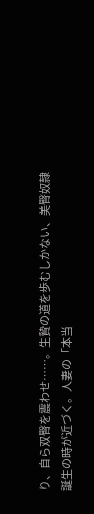り、自ら双臀を震わせ……。生贄の道を歩むしかない、美臀奴隷誕生の時が近づく。人妻の「本当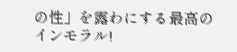の性」を露わにする最高のインモラル!